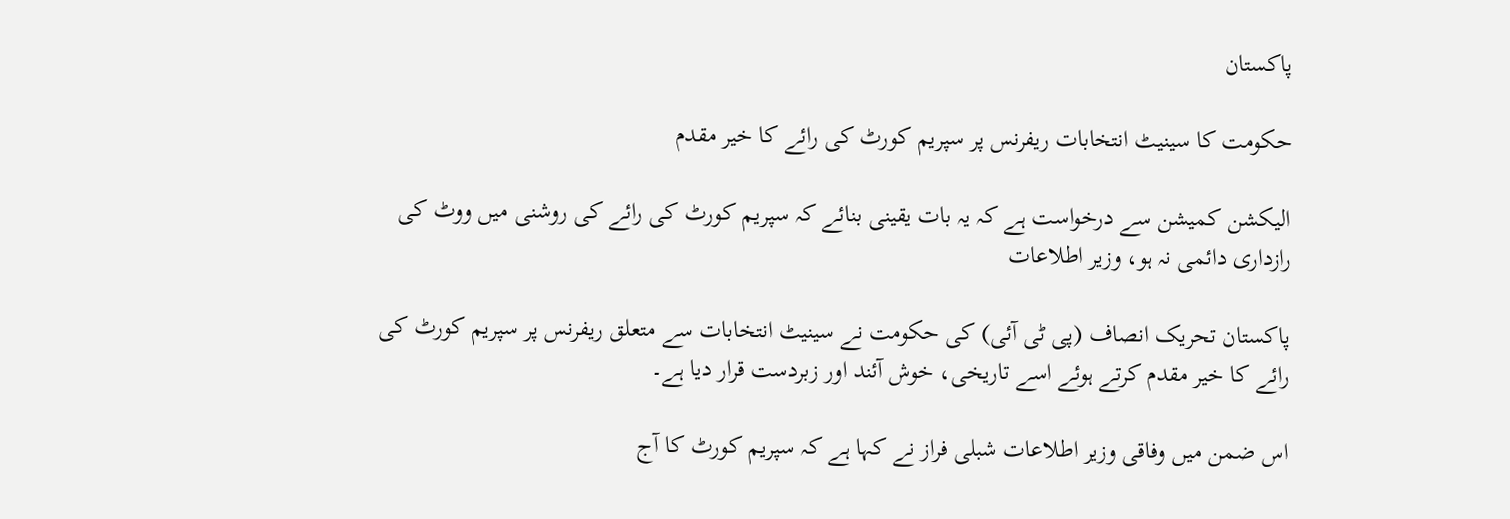پاکستان

حکومت کا سینیٹ انتخابات ریفرنس پر سپریم کورٹ کی رائے کا خیر مقدم

الیکشن کمیشن سے درخواست ہے کہ یہ بات یقینی بنائے کہ سپریم کورٹ کی رائے کی روشنی میں ووٹ کی رازداری دائمی نہ ہو، وزیر اطلاعات

پاکستان تحریک انصاف (پی ٹی آئی) کی حکومت نے سینیٹ انتخابات سے متعلق ریفرنس پر سپریم کورٹ کی رائے کا خیر مقدم کرتے ہوئے اسے تاریخی، خوش آئند اور زبردست قرار دیا ہے۔

اس ضمن میں وفاقی وزیر اطلاعات شبلی فراز نے کہا ہے کہ سپریم کورٹ کا آج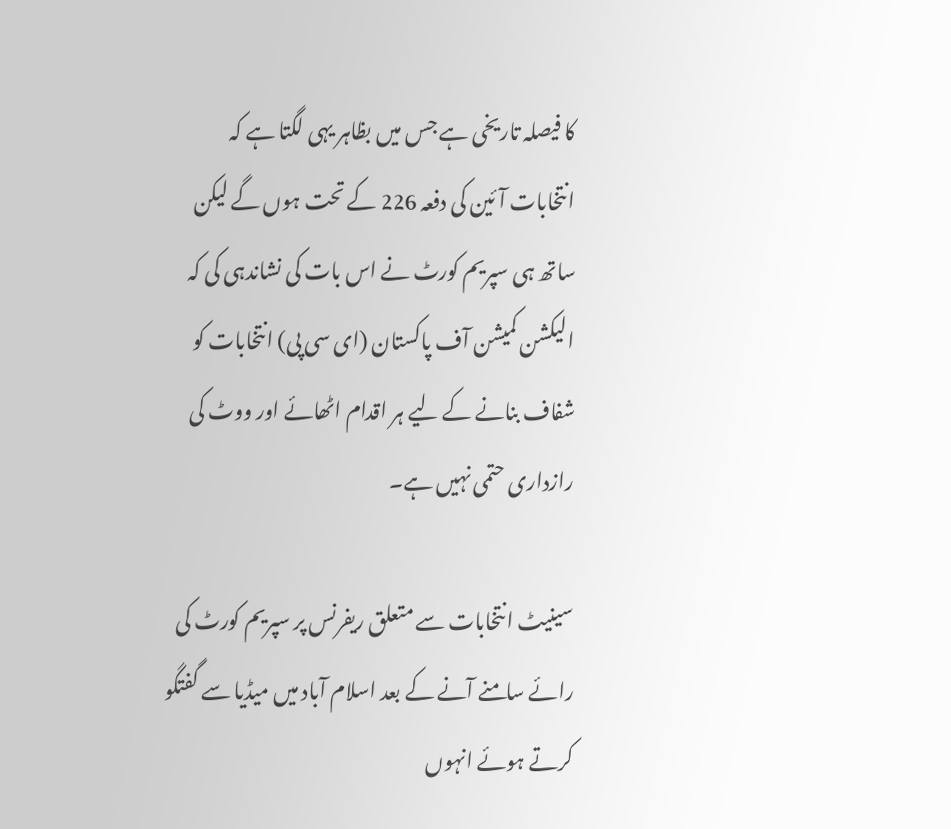کا فیصلہ تاریخی ہے جس میں بظاہر یہی لگتا ہے کہ انتخابات آئین کی دفعہ 226 کے تحت ہوں گے لیکن ساتھ ہی سپریم کورٹ نے اس بات کی نشاندہی کی کہ الیکشن کمیشن آف پاکستان (ای سی پی) انتخابات کو شفاف بنانے کے لیے ہر اقدام اٹھائے اور ووٹ کی رازداری حتمی نہیں ہے۔

سینیٹ انتخابات سے متعلق ریفرنس پر سپریم کورٹ کی رائے سامنے آنے کے بعد اسلام آباد میں میڈیا سے گفتگو کرتے ہوئے انہوں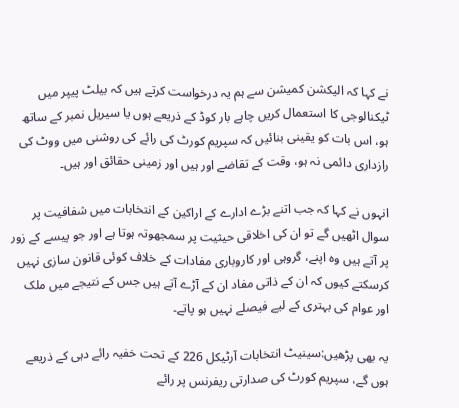نے کہا کہ الیکشن کمیشن سے ہم یہ درخواست کرتے ہیں کہ بیلٹ پیپر میں ٹیکنالوجی کا استعمال کریں چاہے بار کوڈ کے ذریعے ہوں یا سیریل نمبر کے ساتھ ہو، اس بات کو یقینی بنائیں کہ سپریم کورٹ کی رائے کی روشنی میں ووٹ کی رازداری دائمی نہ ہو، وقت کے تقاضے اور ہیں اور زمینی حقائق اور ہیں۔

انہوں نے کہا کہ جب اتنے بڑے ادارے کے اراکین کے انتخابات میں شفافیت پر سوال اٹھیں گے تو ان کی اخلاقی حیثیت پر سمجھوتہ ہوتا ہے اور جو پیسے کے زور پر آتے ہیں وہ اپنے، گروہی اور کاروباری مفادات کے خلاف کوئی قانون سازی نہیں کرسکتے کیوں کہ ان کے ذاتی مفاد ان کے آڑے آتے ہیں جس کے نتیجے میں ملک اور عوام کی بہتری کے لیے فیصلے نہیں ہو پاتے۔

یہ بھی پڑھیں:سینیٹ انتخابات آرٹیکل 226 کے تحت خفیہ رائے دہی کے ذریعے ہوں گے، سپریم کورٹ کی صدارتی ریفرنس پر رائے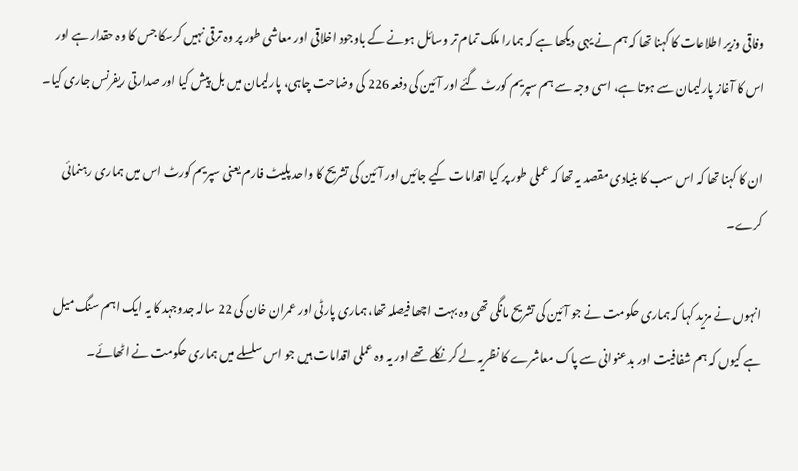وفاقی وزیر اطلاعات کا کہنا تھا کہ ہم نے یہی دیکھا ہے کہ ہمارا ملک تمام تر وسائل ہونے کے باوجود اخلاقی اور معاشی طور پر وہ ترقی نہیں کرسکا جس کا وہ حقدار ہے اور اس کا آغاز پارلیمان سے ہوتا ہے، اسی وجہ سے ہم سپریم کورٹ گئے اور آئین کی دفعہ 226 کی وضاحت چاہی، پارلیمان میں بل پیش کیا اور صدارتی ریفرنس جاری کیا۔

ان کا کہنا تھا کہ اس سب کا بنیادی مقصد یہ تھا کہ عملی طور پر کیا اقدامات کیے جائیں اور آئین کی تشریح کا واحد پلیٹ فارم یعنی سپریم کورٹ اس میں ہماری رہنمائی کرے۔

انہوں نے مزید کہا کہ ہماری حکومت نے جو آئین کی تشریح مانگی تھی وہ بہت اچھا فیصلہ تھا، ہماری پارٹی اور عمران خان کی 22 سالہ جدوجہد کا یہ ایک اہم سنگ میل ہے کیوں کہ ہم شفافیت اور بدعنوانی سے پاک معاشرے کا نظریہ لے کر نکلے تھے اور یہ وہ عملی اقدامات ہیں جو اس سلسلے میں ہماری حکومت نے اٹھائے۔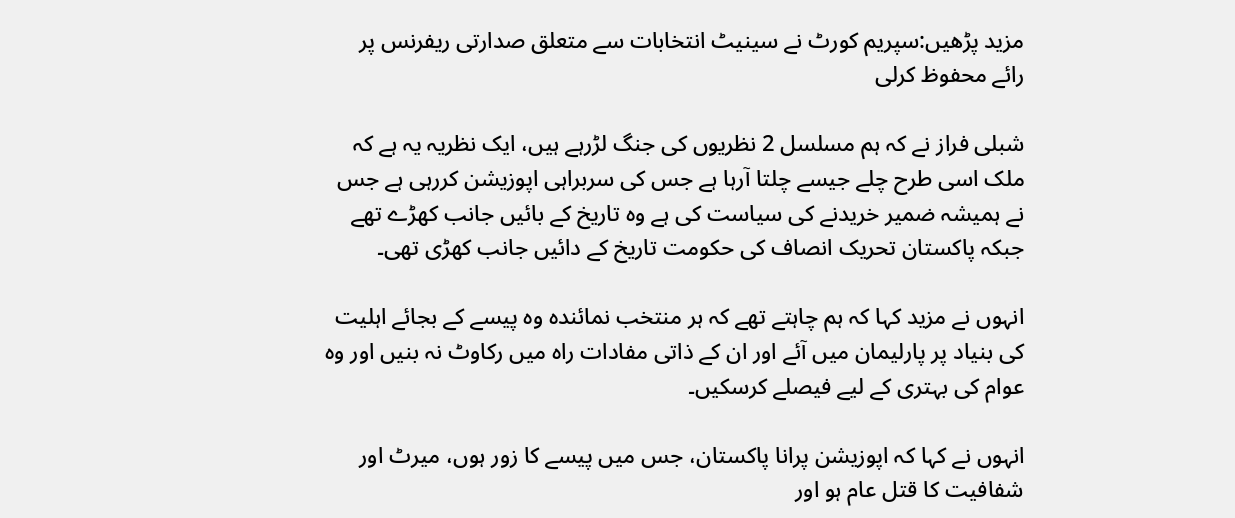مزید پڑھیں:سپریم کورٹ نے سینیٹ انتخابات سے متعلق صدارتی ریفرنس پر رائے محفوظ کرلی

شبلی فراز نے کہ ہم مسلسل 2 نظریوں کی جنگ لڑرہے ہیں، ایک نظریہ یہ ہے کہ ملک اسی طرح چلے جیسے چلتا آرہا ہے جس کی سربراہی اپوزیشن کررہی ہے جس نے ہمیشہ ضمیر خریدنے کی سیاست کی ہے وہ تاریخ کے بائیں جانب کھڑے تھے جبکہ پاکستان تحریک انصاف کی حکومت تاریخ کے دائیں جانب کھڑی تھی۔

انہوں نے مزید کہا کہ ہم چاہتے تھے کہ ہر منتخب نمائندہ وہ پیسے کے بجائے اہلیت کی بنیاد پر پارلیمان میں آئے اور ان کے ذاتی مفادات راہ میں رکاوٹ نہ بنیں اور وہ عوام کی بہتری کے لیے فیصلے کرسکیں۔

انہوں نے کہا کہ اپوزیشن پرانا پاکستان، جس میں پیسے کا زور ہوں، میرٹ اور شفافیت کا قتل عام ہو اور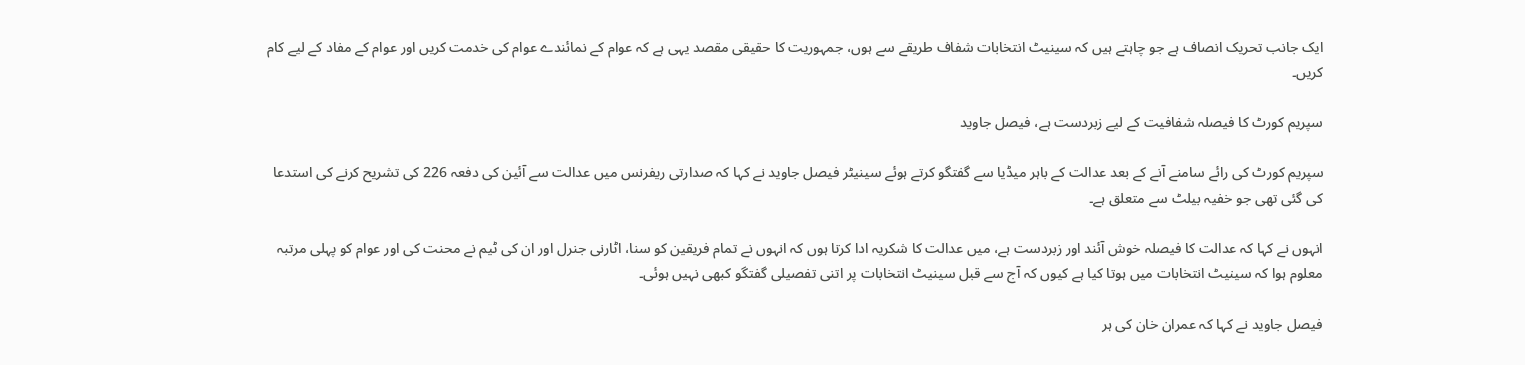ایک جانب تحریک انصاف ہے جو چاہتے ہیں کہ سینیٹ انتخابات شفاف طریقے سے ہوں، جمہوریت کا حقیقی مقصد یہی ہے کہ عوام کے نمائندے عوام کی خدمت کریں اور عوام کے مفاد کے لیے کام کریں۔

سپریم کورٹ کا فیصلہ شفافیت کے لیے زبردست ہے، فیصل جاوید

سپریم کورٹ کی رائے سامنے آنے کے بعد عدالت کے باہر میڈیا سے گفتگو کرتے ہوئے سینیٹر فیصل جاوید نے کہا کہ صدارتی ریفرنس میں عدالت سے آئین کی دفعہ 226 کی تشریح کرنے کی استدعا کی گئی تھی جو خفیہ بیلٹ سے متعلق ہے۔

انہوں نے کہا کہ عدالت کا فیصلہ خوش آئند اور زبردست ہے، میں عدالت کا شکریہ ادا کرتا ہوں کہ انہوں نے تمام فریقین کو سنا، اٹارنی جنرل اور ان کی ٹیم نے محنت کی اور عوام کو پہلی مرتبہ معلوم ہوا کہ سینیٹ انتخابات میں ہوتا کیا ہے کیوں کہ آج سے قبل سینیٹ انتخابات پر اتنی تفصیلی گفتگو کبھی نہیں ہوئی۔

فیصل جاوید نے کہا کہ عمران خان کی ہر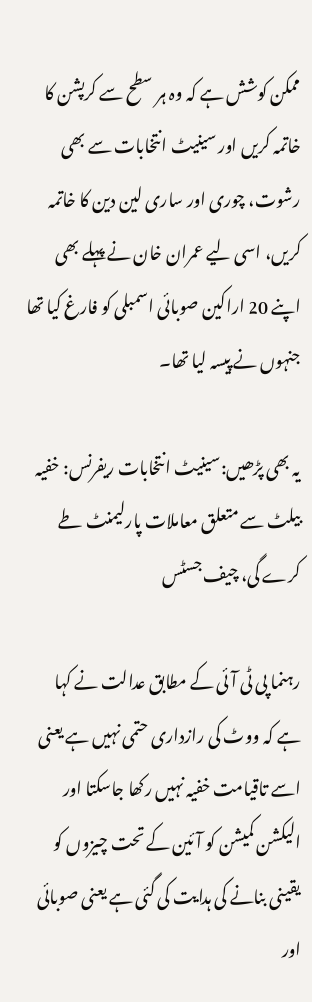ممکن کوشش ہے کہ وہ ہر سطح سے کرپشن کا خاتمہ کریں اور سینیٹ انتخابات سے بھی رشوت، چوری اور ساری لین دین کا خاتمہ کریں، اسی لیے عمران خان نے پہلے بھی اپنے 20 اراکین صوبائی اسمبلی کو فارغ کیا تھا جنہوں نے پیسہ لیا تھا۔

یہ بھی پڑھیں:سینیٹ انتخابات ریفرنس: خفیہ بیلٹ سے متعلق معاملات پارلیمنٹ طے کرے گی، چیف جسٹس

رہنما پی ٹی آئی کے مطابق عدالت نے کہا ہے کہ ووٹ کی رازداری حتمی نہیں ہے یعنی اسے تاقیامت خفیہ نہیں رکھا جاسکتا اور الیکشن کمیشن کو آئین کے تحت چیزوں کو یقینی بنانے کی ہدایت کی گئی ہے یعنی صوبائی اور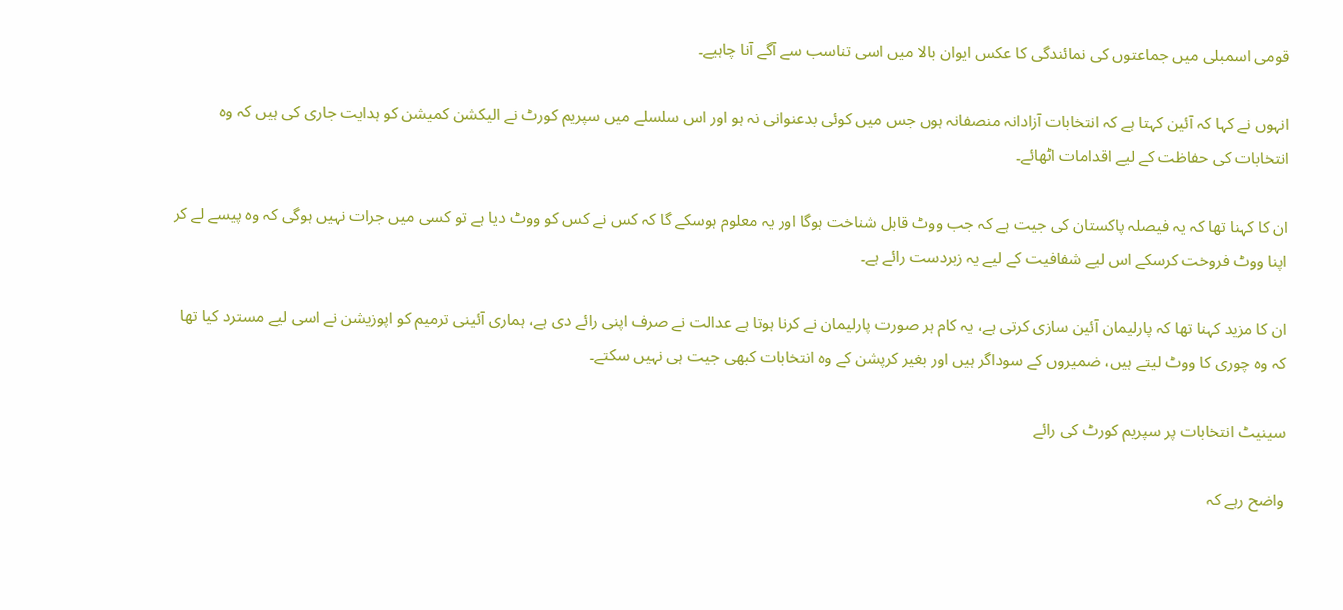قومی اسمبلی میں جماعتوں کی نمائندگی کا عکس ایوان بالا میں اسی تناسب سے آگے آنا چاہیے۔

انہوں نے کہا کہ آئین کہتا ہے کہ انتخابات آزادانہ منصفانہ ہوں جس میں کوئی بدعنوانی نہ ہو اور اس سلسلے میں سپریم کورٹ نے الیکشن کمیشن کو ہدایت جاری کی ہیں کہ وہ انتخابات کی حفاظت کے لیے اقدامات اٹھائے۔

ان کا کہنا تھا کہ یہ فیصلہ پاکستان کی جیت ہے کہ جب ووٹ قابل شناخت ہوگا اور یہ معلوم ہوسکے گا کہ کس نے کس کو ووٹ دیا ہے تو کسی میں جرات نہیں ہوگی کہ وہ پیسے لے کر اپنا ووٹ فروخت کرسکے اس لیے شفافیت کے لیے یہ زبردست رائے ہے۔

ان کا مزید کہنا تھا کہ پارلیمان آئین سازی کرتی ہے، یہ کام ہر صورت پارلیمان نے کرنا ہوتا ہے عدالت نے صرف اپنی رائے دی ہے، ہماری آئینی ترمیم کو اپوزیشن نے اسی لیے مسترد کیا تھا کہ وہ چوری کا ووٹ لیتے ہیں، ضمیروں کے سوداگر ہیں اور بغیر کرپشن کے وہ انتخابات کبھی جیت ہی نہیں سکتے۔

سینیٹ انتخابات پر سپریم کورٹ کی رائے

واضح رہے کہ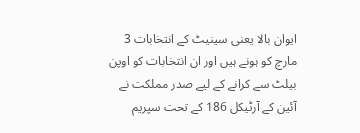ایوان بالا یعنی سینیٹ کے انتخابات 3 مارچ کو ہونے ہیں اور ان انتخابات کو اوپن بیلٹ سے کرانے کے لیے صدر مملکت نے آئین کے آرٹیکل 186 کے تحت سپریم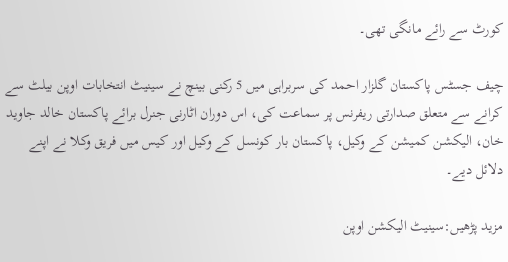کورٹ سے رائے مانگی تھی۔

چیف جسٹس پاکستان گلزار احمد کی سربراہی میں 5 رکنی بینچ نے سینیٹ انتخابات اوپن بیلٹ سے کرانے سے متعلق صدارتی ریفرنس پر سماعت کی، اس دوران اٹارنی جنرل برائے پاکستان خالد جاوید خان، الیکشن کمیشن کے وکیل، پاکستان بار کونسل کے وکیل اور کیس میں فریق وکلا نے اپنے دلائل دیے۔

مزید پڑھیں:سینیٹ الیکشن اوپن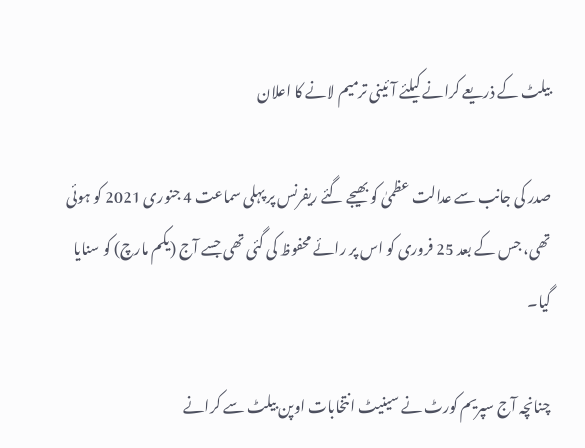بیلٹ کے ذریعے کرانے کیلئے آئینی ترمیم لانے کا اعلان

صدر کی جانب سے عدالت عظمیٰ کو بھیجے گئے ریفرنس پر پہلی سماعت 4 جنوری 2021 کو ہوئی تھی، جس کے بعد 25 فروری کو اس پر رائے محفوظ کی گئی تھی جسے آج (یکم مارچ) کو سنایا گیا۔

چنانچہ آج سپریم کورٹ نے سینیٹ انتخابات اوپن بیلٹ سے کرانے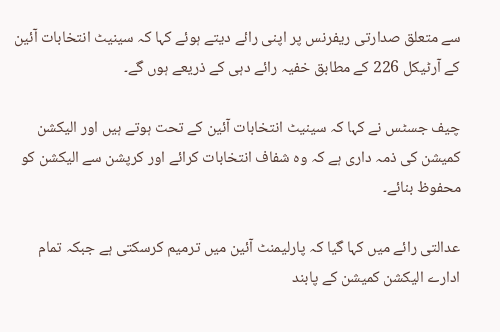سے متعلق صدارتی ریفرنس پر اپنی رائے دیتے ہوئے کہا کہ سینیٹ انتخابات آئین کے آرٹیکل 226 کے مطابق خفیہ رائے دہی کے ذریعے ہوں گے۔

چیف جسٹس نے کہا کہ سینیٹ انتخابات آئین کے تحت ہوتے ہیں اور الیکشن کمیشن کی ذمہ داری ہے کہ وہ شفاف انتخابات کرائے اور کرپشن سے الیکشن کو محفوظ بنائے۔

عدالتی رائے میں کہا گیا کہ پارلیمنٹ آئین میں ترمیم کرسکتی ہے جبکہ تمام ادارے الیکشن کمیشن کے پابند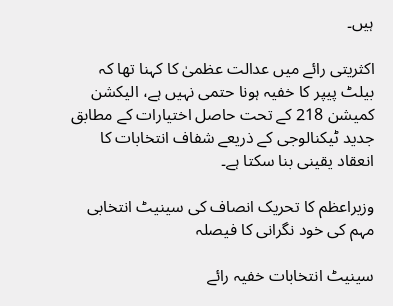ہیں۔

اکثریتی رائے میں عدالت عظمیٰ کا کہنا تھا کہ بیلٹ پیپر کا خفیہ ہونا حتمی نہیں ہے، الیکشن کمیشن 218 کے تحت حاصل اختیارات کے مطابق جدید ٹیکنالوجی کے ذریعے شفاف انتخابات کا انعقاد یقینی بنا سکتا ہے۔

وزیراعظم کا تحریک انصاف کی سینیٹ انتخابی مہم کی خود نگرانی کا فیصلہ

سینیٹ انتخابات خفیہ رائے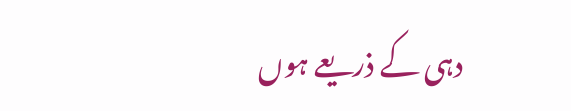دہی کے ذریعے ہوں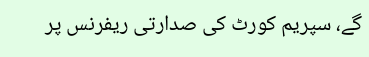گے، سپریم کورٹ کی صدارتی ریفرنس پر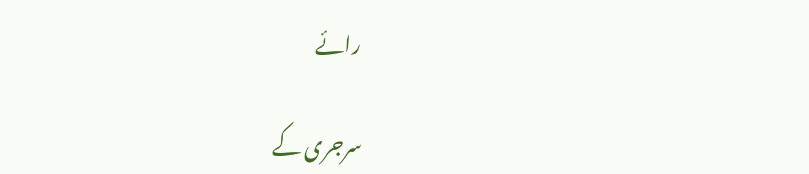رائے

سرجری کے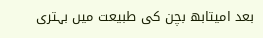بعد امیتابھ بچن کی طبیعت میں بہتری